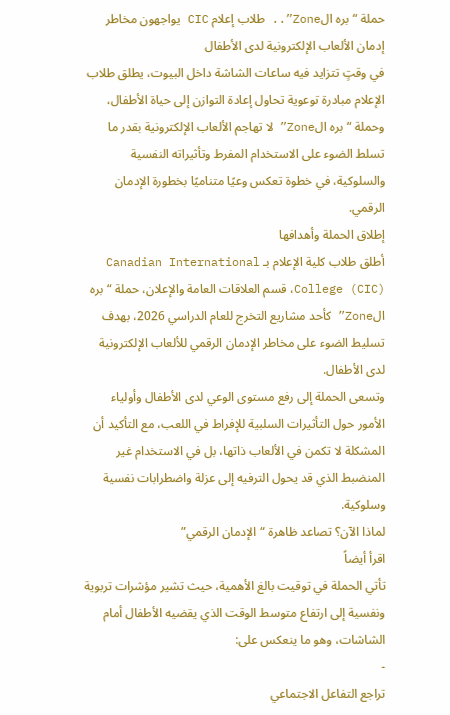حملة “بره الZone”.. طلاب إعلام CIC يواجهون مخاطر إدمان الألعاب الإلكترونية لدى الأطفال
في وقتٍ تتزايد فيه ساعات الشاشة داخل البيوت، يطلق طلاب الإعلام مبادرة توعوية تحاول إعادة التوازن إلى حياة الأطفال، وحملة “بره الZone” لا تهاجم الألعاب الإلكترونية بقدر ما تسلط الضوء على الاستخدام المفرط وتأثيراته النفسية والسلوكية، في خطوة تعكس وعيًا متناميًا بخطورة الإدمان الرقمي.
إطلاق الحملة وأهدافها
أطلق طلاب كلية الإعلام بـ Canadian International College (CIC)، قسم العلاقات العامة والإعلان، حملة “بره الZone” كأحد مشاريع التخرج للعام الدراسي 2026، بهدف تسليط الضوء على مخاطر الإدمان الرقمي للألعاب الإلكترونية لدى الأطفال.
وتسعى الحملة إلى رفع مستوى الوعي لدى الأطفال وأولياء الأمور حول التأثيرات السلبية للإفراط في اللعب، مع التأكيد أن المشكلة لا تكمن في الألعاب ذاتها، بل في الاستخدام غير المنضبط الذي قد يحول الترفيه إلى عزلة واضطرابات نفسية وسلوكية.
لماذا الآن؟ تصاعد ظاهرة “الإدمان الرقمي”
اقرأ أيضاً
تأتي الحملة في توقيت بالغ الأهمية، حيث تشير مؤشرات تربوية ونفسية إلى ارتفاع متوسط الوقت الذي يقضيه الأطفال أمام الشاشات، وهو ما ينعكس على:
-
تراجع التفاعل الاجتماعي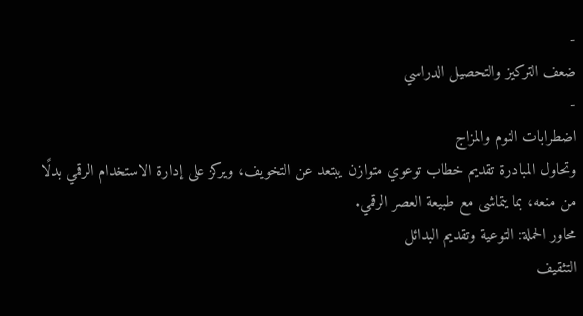-
ضعف التركيز والتحصيل الدراسي
-
اضطرابات النوم والمزاج
وتحاول المبادرة تقديم خطاب توعوي متوازن يبتعد عن التخويف، ويركز على إدارة الاستخدام الرقمي بدلًا من منعه، بما يتماشى مع طبيعة العصر الرقمي.
محاور الحملة: التوعية وتقديم البدائل
التثقيف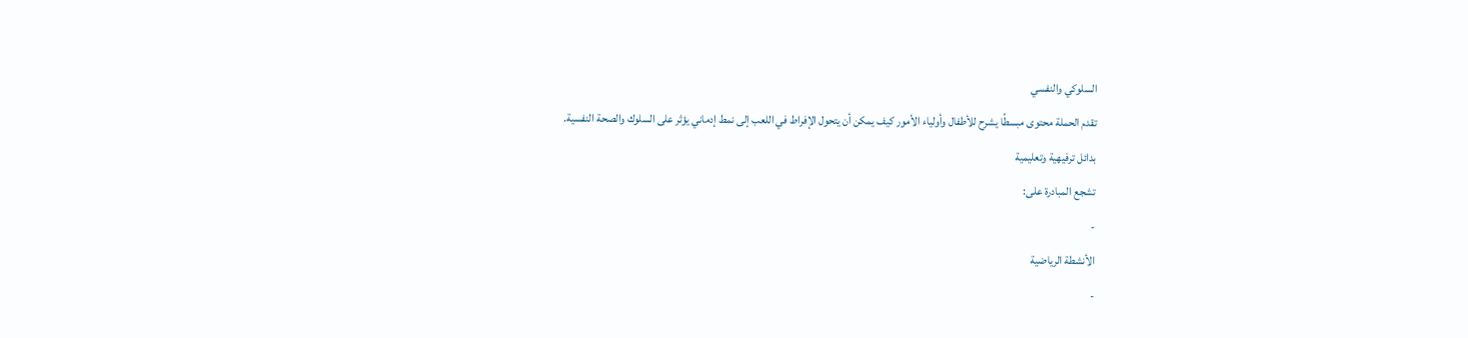السلوكي والنفسي
تقدم الحملة محتوى مبسطًا يشرح للأطفال وأولياء الأمور كيف يمكن أن يتحول الإفراط في اللعب إلى نمط إدماني يؤثر على السلوك والصحة النفسية.
بدائل ترفيهية وتعليمية
تشجع المبادرة على:
-
الأنشطة الرياضية
-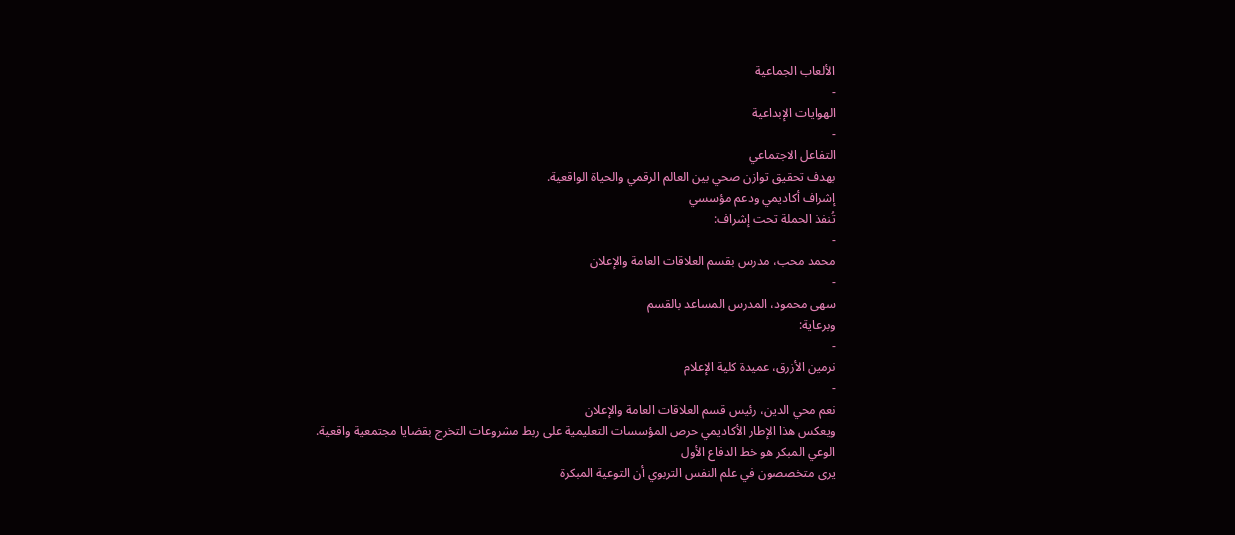الألعاب الجماعية
-
الهوايات الإبداعية
-
التفاعل الاجتماعي
بهدف تحقيق توازن صحي بين العالم الرقمي والحياة الواقعية.
إشراف أكاديمي ودعم مؤسسي
تُنفذ الحملة تحت إشراف:
-
محمد محب، مدرس بقسم العلاقات العامة والإعلان
-
سهى محمود، المدرس المساعد بالقسم
وبرعاية:
-
نرمين الأزرق، عميدة كلية الإعلام
-
نعم محي الدين، رئيس قسم العلاقات العامة والإعلان
ويعكس هذا الإطار الأكاديمي حرص المؤسسات التعليمية على ربط مشروعات التخرج بقضايا مجتمعية واقعية.
الوعي المبكر هو خط الدفاع الأول
يرى متخصصون في علم النفس التربوي أن التوعية المبكرة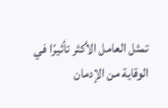تمثل العامل الأكثر تأثيرًا في الوقاية من الإدمان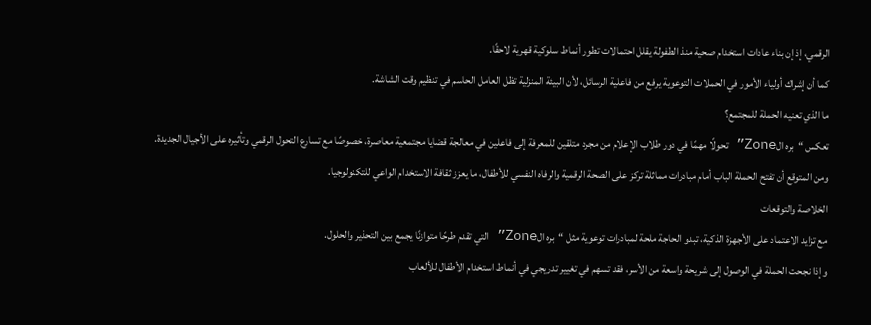الرقمي، إذ إن بناء عادات استخدام صحية منذ الطفولة يقلل احتمالات تطور أنماط سلوكية قهرية لاحقًا.
كما أن إشراك أولياء الأمور في الحملات التوعوية يرفع من فاعلية الرسائل، لأن البيئة المنزلية تظل العامل الحاسم في تنظيم وقت الشاشة.
ما الذي تعنيه الحملة للمجتمع؟
تعكس “بره الZone” تحولًا مهمًا في دور طلاب الإعلام من مجرد متلقين للمعرفة إلى فاعلين في معالجة قضايا مجتمعية معاصرة، خصوصًا مع تسارع التحول الرقمي وتأثيره على الأجيال الجديدة.
ومن المتوقع أن تفتح الحملة الباب أمام مبادرات مماثلة تركز على الصحة الرقمية والرفاه النفسي للأطفال، ما يعزز ثقافة الاستخدام الواعي للتكنولوجيا.
الخلاصة والتوقعات
مع تزايد الاعتماد على الأجهزة الذكية، تبدو الحاجة ملحة لمبادرات توعوية مثل “بره الZone” التي تقدم طرحًا متوازنًا يجمع بين التحذير والحلول.
وإذا نجحت الحملة في الوصول إلى شريحة واسعة من الأسر، فقد تسهم في تغيير تدريجي في أنماط استخدام الأطفال للألعاب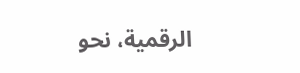الرقمية، نحو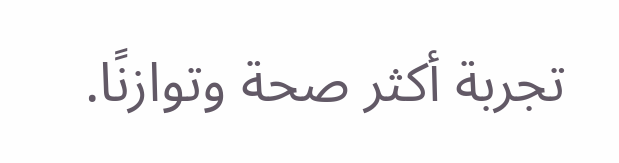تجربة أكثر صحة وتوازنًا.